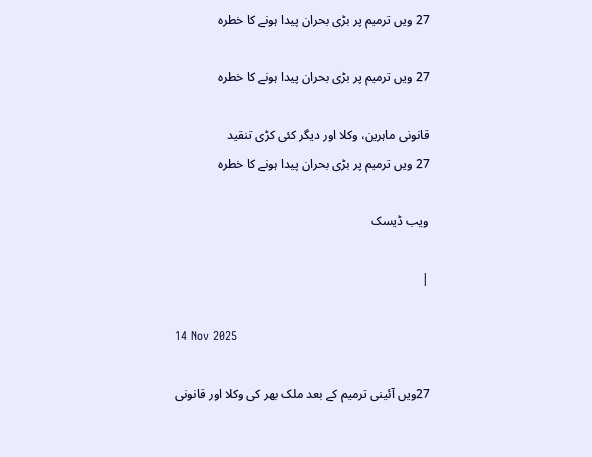27 ویں ترمیم پر بڑی بحران پیدا ہونے کا خطرہ

27 ویں ترمیم پر بڑی بحران پیدا ہونے کا خطرہ

قانونی ماہرین، وکلا اور دیگر کئی کڑی تنقید
27 ویں ترمیم پر بڑی بحران پیدا ہونے کا خطرہ

ویب ڈیسک

|

14 Nov 2025

27ویں آئینی ترمیم کے بعد ملک بھر کی وکلا اور قانونی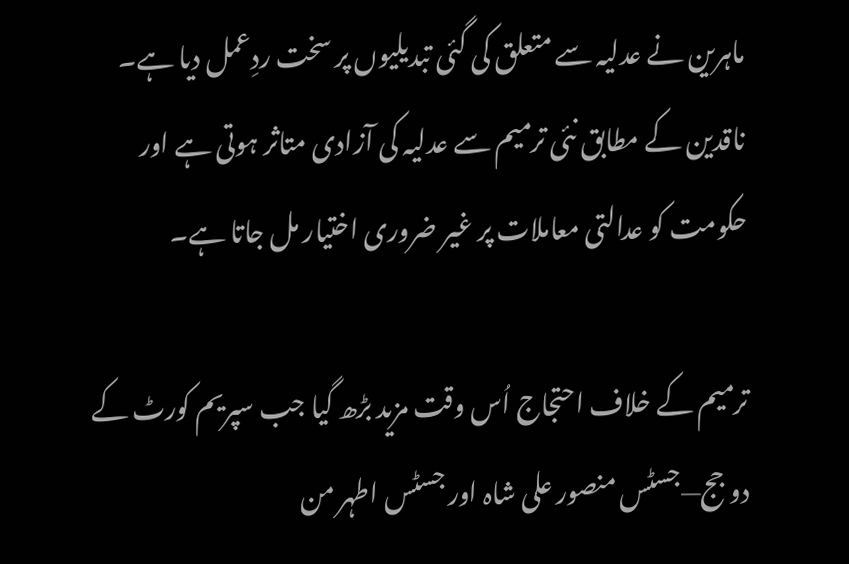ماہرین نے عدلیہ سے متعلق کی گئی تبدیلیوں پر سخت ردِعمل دیا ہے۔ ناقدین کے مطابق نئی ترمیم سے عدلیہ کی آزادی متاثر ہوتی ہے اور حکومت کو عدالتی معاملات پر غیر ضروری اختیار مل جاتا ہے۔

ترمیم کے خلاف احتجاج اُس وقت مزید بڑھ گیا جب سپریم کورٹ کے دو جج—جسٹس منصور علی شاہ اور جسٹس اطہر من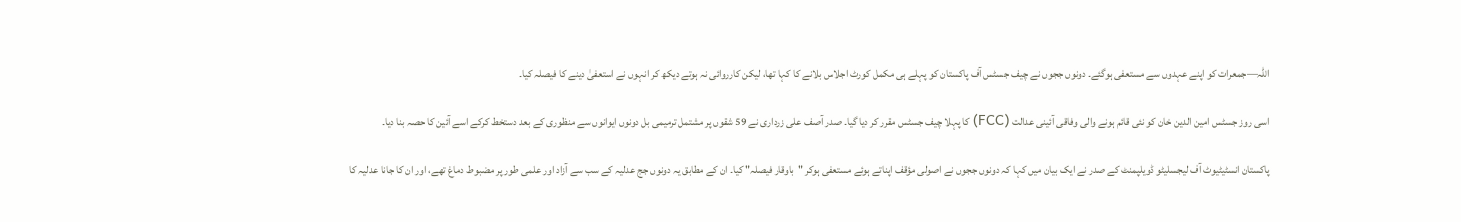اللہ—جمعرات کو اپنے عہدوں سے مستعفی ہوگئے۔ دونوں ججوں نے چیف جسٹس آف پاکستان کو پہلے ہی مکمل کورٹ اجلاس بلانے کا کہا تھا، لیکن کارروائی نہ ہوتے دیکھ کر انہوں نے استعفیٰ دینے کا فیصلہ کیا۔

اسی روز جسٹس امین الدین خان کو نئی قائم ہونے والی وفاقی آئینی عدالت (FCC) کا پہلا چیف جسٹس مقرر کر دیا گیا۔ صدر آصف علی زرداری نے 59 شقوں پر مشتمل ترمیمی بل دونوں ایوانوں سے منظوری کے بعد دستخط کرکے اسے آئین کا حصہ بنا دیا۔

پاکستان انسٹیٹیوٹ آف لیجسلیٹو ڈویلپمنٹ کے صدر نے ایک بیان میں کہا کہ دونوں ججوں نے اصولی مؤقف اپناتے ہوئے مستعفی ہوکر "باوقار فیصلہ" کیا۔ ان کے مطابق یہ دونوں جج عدلیہ کے سب سے آزاد اور علمی طور پر مضبوط دماغ تھے، اور ان کا جانا عدلیہ کا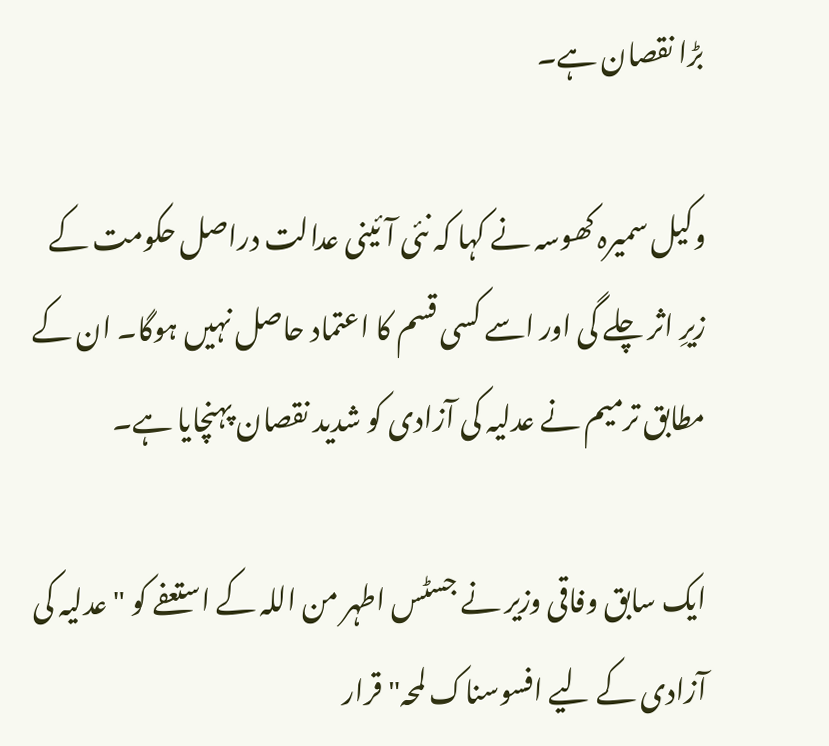بڑا نقصان ہے۔

وکیل سمیرہ کھوسہ نے کہا کہ نئی آئینی عدالت دراصل حکومت کے زیرِ اثر چلے گی اور اسے کسی قسم کا اعتماد حاصل نہیں ہوگا۔ ان کے مطابق ترمیم نے عدلیہ کی آزادی کو شدید نقصان پہنچایا ہے۔

ایک سابق وفاقی وزیر نے جسٹس اطہر من اللہ کے استعفے کو "عدلیہ کی آزادی کے لیے افسوسناک لمحہ" قرار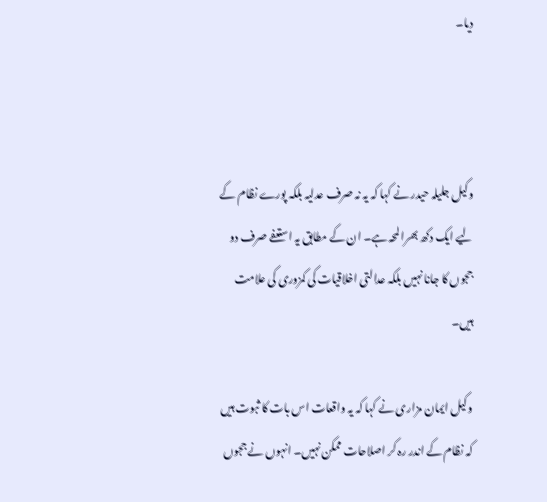دیا۔



وکیل جلیلہ حیدر نے کہا کہ یہ نہ صرف عدلیہ بلکہ پورے نظام کے لیے ایک دکھ بھرا لمحہ ہے۔ ان کے مطابق یہ استعفے صرف دو ججوں کا جانا نہیں بلکہ عدالتی اخلاقیات کی کمزوری کی علامت ہیں۔

وکیل ایمان مزاری نے کہا کہ یہ واقعات اس بات کا ثبوت ہیں کہ نظام کے اندر رہ کر اصلاحات ممکن نہیں۔ انہوں نے ججوں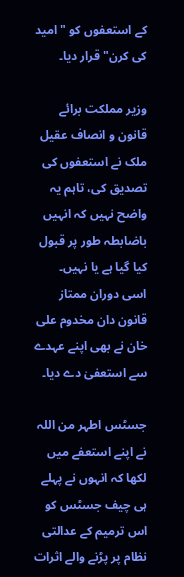کے استعفوں کو "امید کی کرن" قرار دیا۔

وزیر مملکت برائے قانون و انصاف عقیل ملک نے استعفوں کی تصدیق کی، تاہم یہ واضح نہیں کہ انہیں باضابطہ طور پر قبول کیا گیا ہے یا نہیں۔ اسی دوران ممتاز قانون دان مخدوم علی خان نے بھی اپنے عہدے سے استعفیٰ دے دیا۔

جسٹس اطہر من اللہ نے اپنے استعفے میں لکھا کہ انہوں نے پہلے ہی چیف جسٹس کو اس ترمیم کے عدالتی نظام پر پڑنے والے اثرات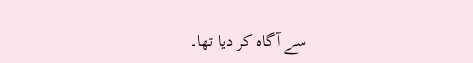سے آگاہ کر دیا تھا۔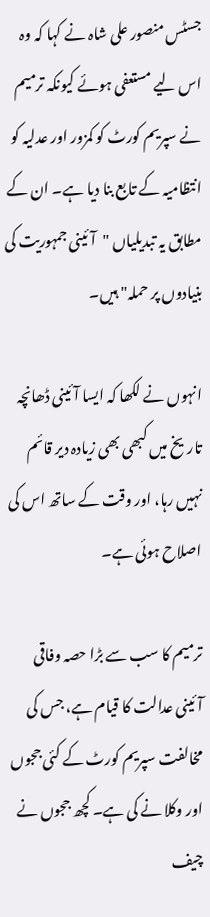جسٹس منصور علی شاہ نے کہا کہ وہ اس لیے مستعفی ہوئے کیونکہ ترمیم نے سپریم کورٹ کو کمزور اور عدلیہ کو انتظامیہ کے تابع بنا دیا ہے۔ ان کے مطابق یہ تبدیلیاں "آئینی جمہوریت کی بنیادوں پر حملہ" ہیں۔

انہوں نے لکھا کہ ایسا آئینی ڈھانچہ تاریخ میں کبھی بھی زیادہ دیر قائم نہیں رہا، اور وقت کے ساتھ اس کی اصلاح ہوئی ہے۔

ترمیم کا سب سے بڑا حصہ وفاقی آئینی عدالت کا قیام ہے، جس کی مخالفت سپریم کورٹ کے کئی ججوں اور وکلا نے کی ہے۔ کچھ ججوں نے چیف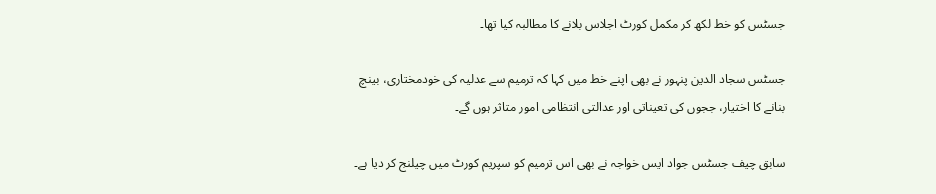جسٹس کو خط لکھ کر مکمل کورٹ اجلاس بلانے کا مطالبہ کیا تھا۔

جسٹس سجاد الدین پنہور نے بھی اپنے خط میں کہا کہ ترمیم سے عدلیہ کی خودمختاری، بینچ بنانے کا اختیار، ججوں کی تعیناتی اور عدالتی انتظامی امور متاثر ہوں گے۔

سابق چیف جسٹس جواد ایس خواجہ نے بھی اس ترمیم کو سپریم کورٹ میں چیلنج کر دیا ہے۔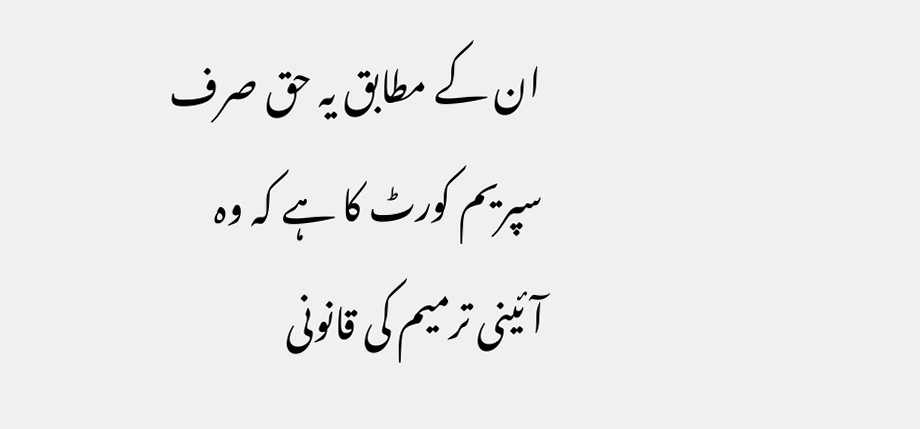ان کے مطابق یہ حق صرف سپریم کورٹ کا ہے کہ وہ آئینی ترمیم کی قانونی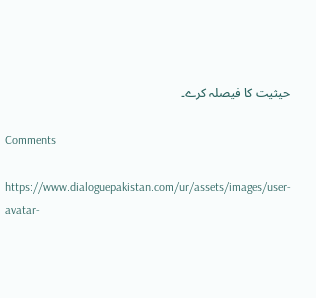حیثیت کا فیصلہ کرے۔

Comments

https://www.dialoguepakistan.com/ur/assets/images/user-avatar-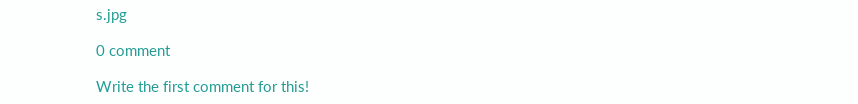s.jpg

0 comment

Write the first comment for this!